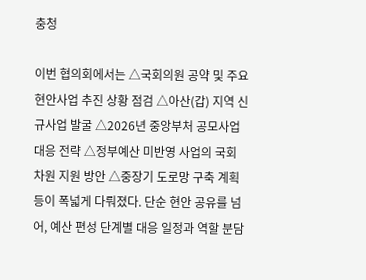충청

이번 협의회에서는 △국회의원 공약 및 주요 현안사업 추진 상황 점검 △아산(갑) 지역 신규사업 발굴 △2026년 중앙부처 공모사업 대응 전략 △정부예산 미반영 사업의 국회 차원 지원 방안 △중장기 도로망 구축 계획 등이 폭넓게 다뤄졌다. 단순 현안 공유를 넘어, 예산 편성 단계별 대응 일정과 역할 분담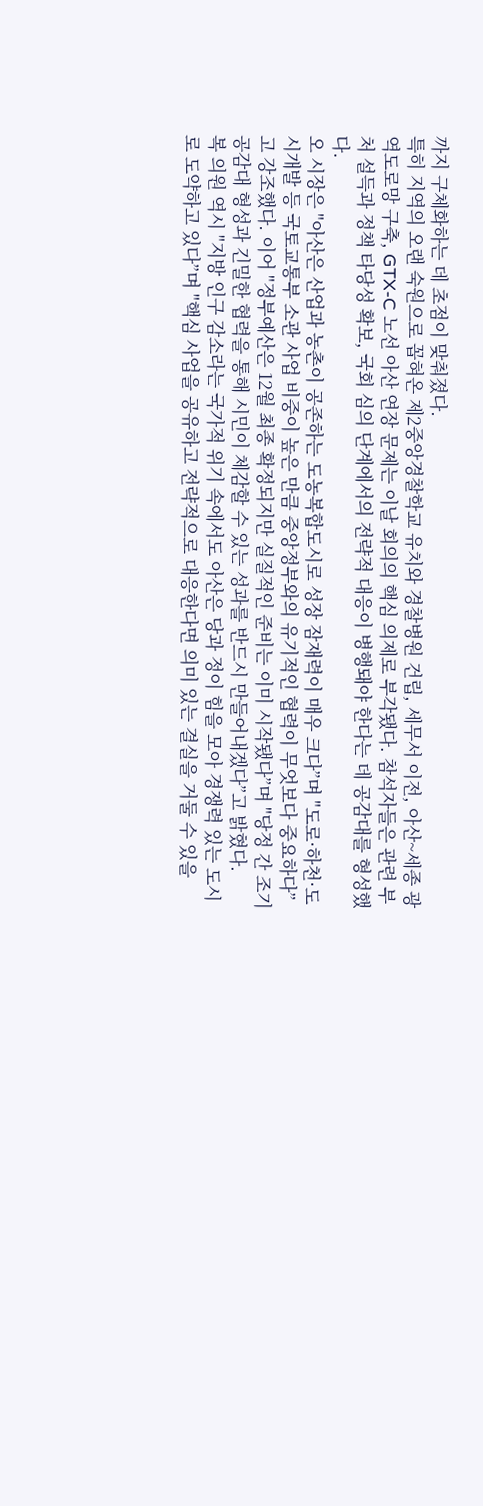까지 구체화하는 데 초점이 맞춰졌다.
특히 지역의 오랜 숙원으로 꼽혀온 제2중앙경찰학교 유치와 경찰병원 건립, 세무서 이전, 아산~세종 광역도로망 구축, GTX-C 노선 아산 연장 문제는 이날 회의의 핵심 의제로 부각됐다. 참석자들은 관련 부처 설득과 정책 타당성 확보, 국회 심의 단계에서의 전략적 대응이 병행돼야 한다는 데 공감대를 형성했다.
오 시장은 "아산은 산업과 농촌이 공존하는 도농복합도시로 성장 잠재력이 매우 크다”며 "도로·하천·도시개발 등 국토교통부 소관 사업 비중이 높은 만큼 중앙정부와의 유기적인 협력이 무엇보다 중요하다”고 강조했다. 이어 "정부예산은 12월 최종 확정되지만 실질적인 준비는 이미 시작됐다”며 "당정 간 조기 공감대 형성과 긴밀한 협력을 통해 시민이 체감할 수 있는 성과를 반드시 만들어내겠다”고 밝혔다.
복 의원 역시 "지방 인구 감소라는 국가적 위기 속에서도 아산은 당과 정이 힘을 모아 경쟁력 있는 도시로 도약하고 있다”며 "핵심 사업을 공유하고 전략적으로 대응한다면 의미 있는 결실을 거둘 수 있을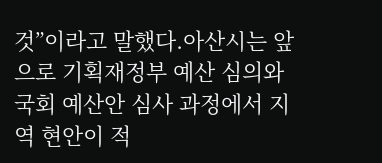것”이라고 말했다.아산시는 앞으로 기획재정부 예산 심의와 국회 예산안 심사 과정에서 지역 현안이 적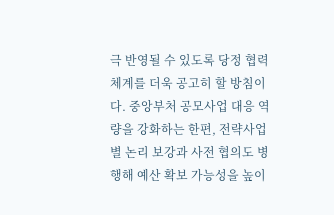극 반영될 수 있도록 당정 협력 체계를 더욱 공고히 할 방침이다. 중앙부처 공모사업 대응 역량을 강화하는 한편, 전략사업별 논리 보강과 사전 협의도 병행해 예산 확보 가능성을 높이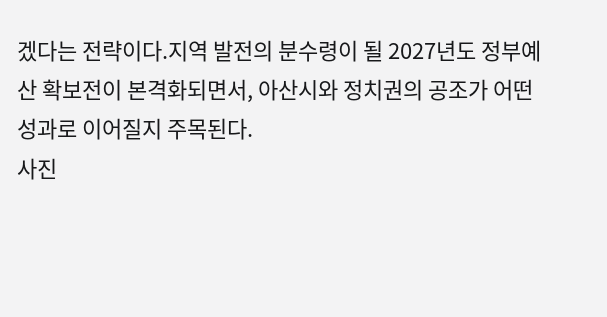겠다는 전략이다.지역 발전의 분수령이 될 2027년도 정부예산 확보전이 본격화되면서, 아산시와 정치권의 공조가 어떤 성과로 이어질지 주목된다.
사진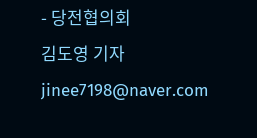- 당전협의회
김도영 기자 jinee7198@naver.com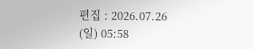편집 : 2026.07.26 (일) 05:58